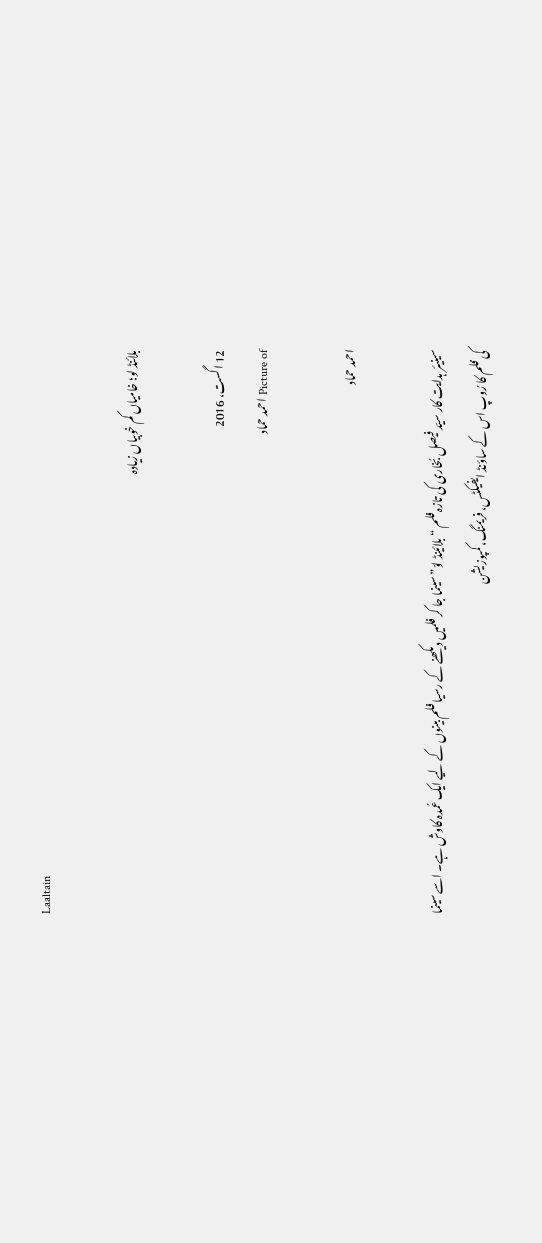Laaltain

بلائنڈ لو؛ خامیاں کم خوبیاں زیادہ

12 اگست، 2016
Picture of احمد حماد

احمد حماد

سینیئر ہدایت کار سیّد فیصل بُخاری کی تازہ فلم “بلائینڈ لوّ” سینما جا کر فلمیں دیکھنے کے رسیا فلم بینوں کے لیے ایک عُمدہ کاوش ہے۔ اسے سینما کی فلم کا رُوپ اس کے ساؤنڈ ایفیکٹس، فریمنگ، کمپوزیشن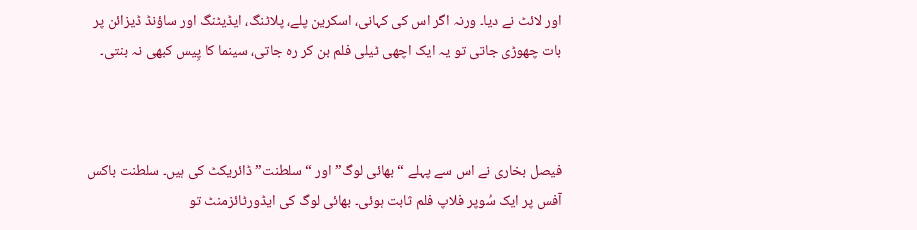اور لائٹ نے دیا۔ ورنہ اگر اس کی کہانی، اسکرین پلے، پلاٹنگ، ایڈیٹنگ اور ساؤنڈ ڈیزائن پر بات چھوڑی جاتی تو یہ ایک اچھی ٹیلی فلم بن کر رہ جاتی، سینما کا پِیس کبھی نہ بنتی۔



فیصل بخاری نے اس سے پہلے “بھائی لوگ” اور “سلطنت” ڈائریکٹ کی ہیں۔ سلطنت باکس آفس پر ایک سُوپر فلاپ فلم ثابت ہوئی۔ بھائی لوگ کی ایڈورٹائزمنٹ تو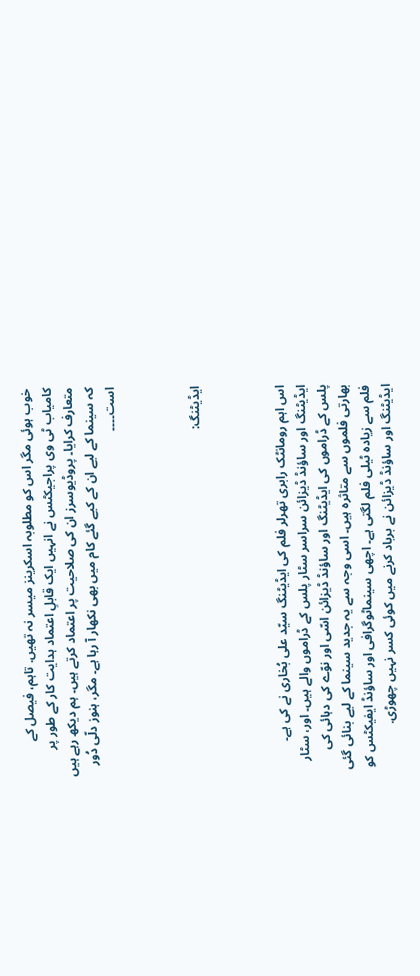خوب ہوئی مگر اس کو مطلوبہ اسکرینز میسر نہ تھیں. تاہم، فیصل کے کامیاب ٹی وی پراجیکٹس نے انہیں ایک قابلِ اعتماد ہدایت کار کے طور پر متعارف کرایا۔ پروڈیوسرز ان کی صلاحیت پر اعتماد کرتے ہیں۔ ہم دیکھ رہے ہیں کہ سینما کے لیے ان کے کیے گئے کام میں بھی نکھار آ رہا ہے۔ مگر، ہنوز دلّی دُور است۔۔۔۔



ایڈیٹنگ:



اس اہم رومانٹک رابری تھرلر فلم کی ایڈیٹنگ سیّد علی بُخاری نے کی ہے۔ ایڈیٹنگ اور ساؤنڈ ڈیزائن سراسر سٹار پلس کے ڈراموں والے ہیں۔ اور، سٹار پلس کے ڈراموں کی ایڈیٹنگ اور ساؤنڈ ڈیزائن اسّی اور نوّے کی دہائی کی بھارتی فلموں سے متاثرہ ہیں۔ اسی وجہ سے یہ جدید سینما کے لیے بنائی گئی فلم سے زیادہ ٹیلی فلم لگتی ہے۔ اچھی سینماٹوگرافی اور ساؤنڈ ایفیکٹس کو ایڈیٹنگ اور ساؤنڈ ڈیزائن نے برباد کرنے میں کوئی کسر نہیں چھوڑی.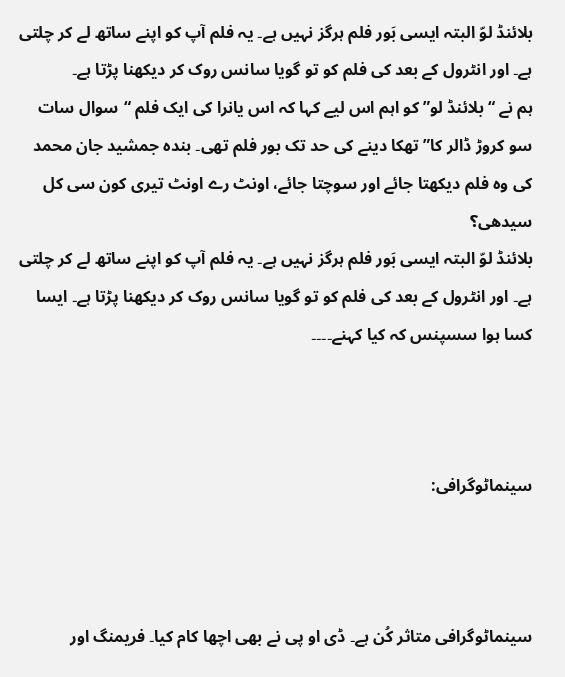بلائنڈ لوّ البتہ ایسی بَور فلم ہرگز نہیں ہے۔ یہ فلم آپ کو اپنے ساتھ لے کر چلتی ہے۔ اور انٹرول کے بعد کی فلم کو تو گویا سانس روک کر دیکھنا پڑتا ہے۔
ہم نے “بلائنڈ لو” کو اہم اس لیے کہا کہ اس یانرا کی ایک فلم “سوال سات سو کروڑ ڈالر کا” تھکا دینے کی حد تک بور فلم تھی۔ بندہ جمشید جان محمد کی وہ فلم دیکھتا جائے اور سوچتا جائے، اونٹ رے اونٹ تیری کون سی کل سیدھی؟
بلائنڈ لوّ البتہ ایسی بَور فلم ہرگز نہیں ہے۔ یہ فلم آپ کو اپنے ساتھ لے کر چلتی ہے۔ اور انٹرول کے بعد کی فلم کو تو گویا سانس روک کر دیکھنا پڑتا ہے۔ ایسا کسا ہوا سسپنس کہ کیا کہنے۔۔۔۔



سینماٹوگرافی:



سینماٹوگرافی متاثر کُن ہے۔ ڈی او پی نے بھی اچھا کام کیا۔ فریمنگ اور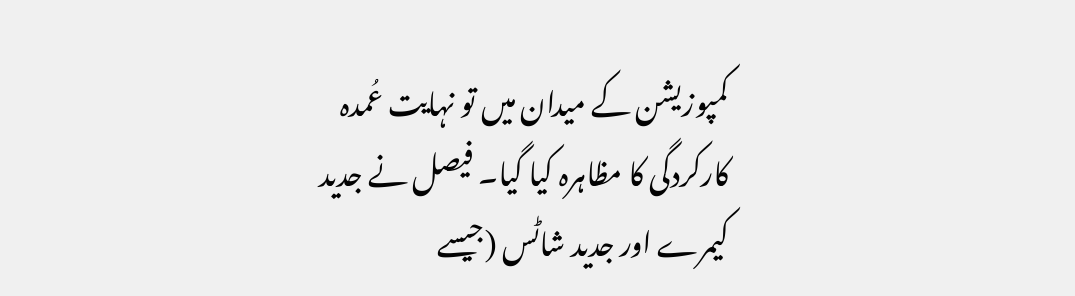کمپوزیشن کے میدان میں تو نہایت عُمدہ کارکردگی کا مظاہرہ کیا گیا۔ فیصل نے جدید کیمرے اور جدید شاٹس (جیسے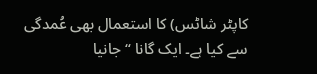کاپٹر شاٹس) کا استعمال بھی عُمدگی سے کیا ہے۔ ایک گانا “جانیا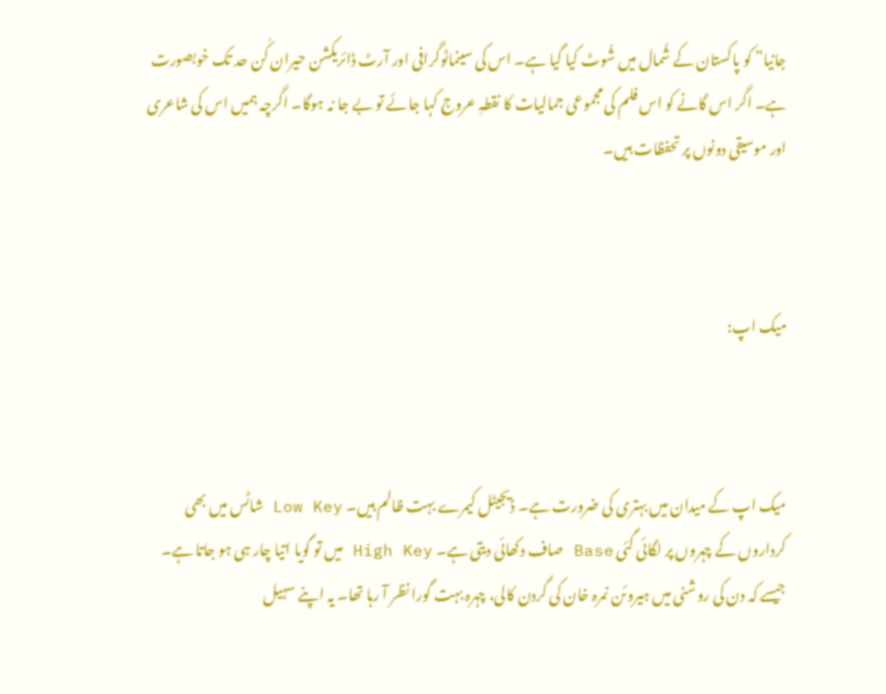جانیا” کو پاکستان کے شُمال میں شُوٹ کیا گیا ہے۔ اس کی سینماٹوگرافی اور آرٹ ڈائریکشن حیران کُن حد تک خوبصورت ہے۔ اگر اس گانے کو اس فلم کی مجموعی جمالیات کا نقطہِ عروج کہا جائے تو بے جا نہ ہوگا۔ اگرچہ ہمیں اس کی شاعری اور موسیقی دونوں پر تحفظات ہیں۔



میک اپ:



میک اپ کے میدان میں بہتری کی ضرورت ہے۔ ڈیجیٹل کیمرے بہت ظالم ہیں۔ Low Key شاٹس میں بھی کرداروں کے چہروں پر لگائی گئی Base صاف دکھائی دیتی ہے۔ High Key میں تو گویا اتیا چار ہی ہو جاتا ہے۔ جیسے کہ دن کی روشنی میں ہیروئن نمرہ خان کی گردن کالی، چہرہ بہت گورا نظر آ رہا تھا۔ یہ اپنے سہیل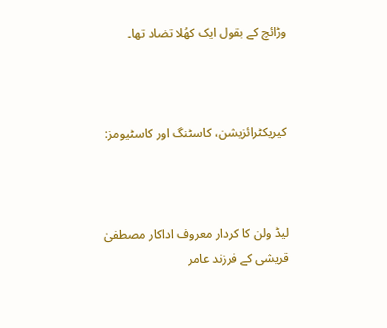وڑائچ کے بقول ایک کھُلا تضاد تھا۔



کیریکٹرائزیشن، کاسٹنگ اور کاسٹیومز:



لیڈ ولن کا کردار معروف اداکار مصطفیٰ قریشی کے فرزند عامر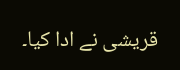قریشی نے ادا کیا۔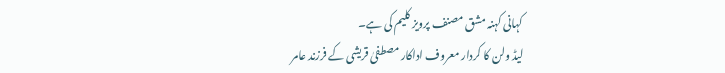کہانی کہنہ مشق مصنف پرویز کلیم کی ہے۔
لیڈ ولن کا کردار معروف اداکار مصطفیٰ قریشی کے فرزند عامر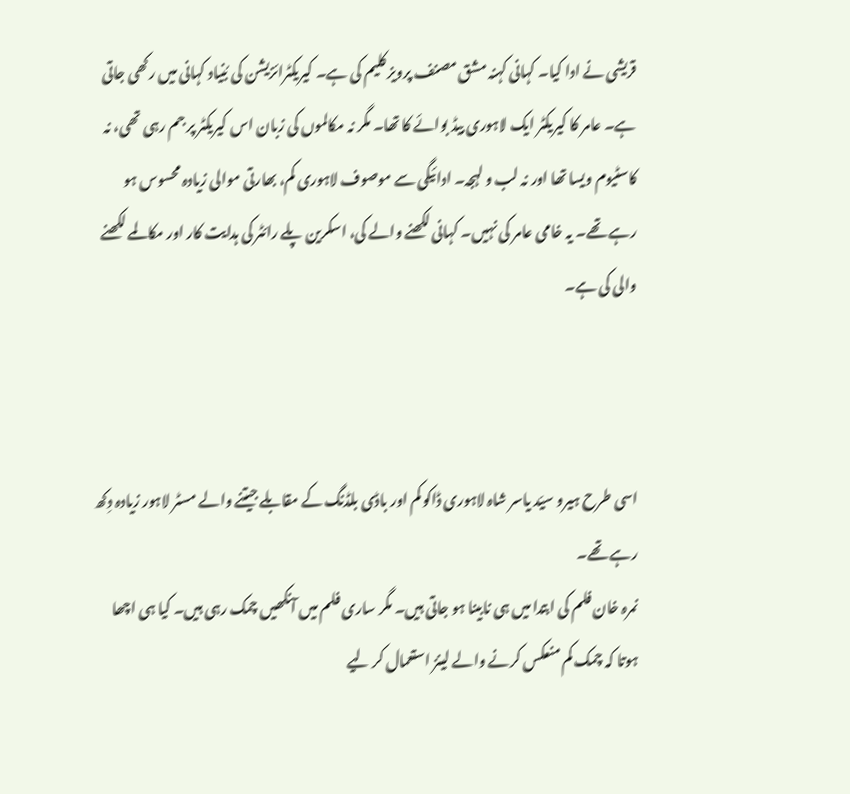قریشی نے ادا کیا۔ کہانی کہنہ مشق مصنف پرویز کلیم کی ہے۔ کیریکٹرائزیشن کی بُنیاد کہانی میں رکھی جاتی ہے۔ عامر کا کیریکٹر ایک لاہوری بیڈ بوائے کا تھا۔ مگر نہ مکالموں کی زبان اس کیریکٹر پر جم رہی تھی، نہ کاسٹیوم ویسا تھا اور نہ لب و لہجہ۔ ادائیگی سے موصوف لاہوری کم، بھارتی موالی زیادہ محسوس ہو رہے تھے۔ یہ خامی عامر کی نہیں۔ کہانی لکھنے والے کی، اسکرین پلے رائٹر کی ہدایت کار اور مکالمے لکھنے والی کی ہے۔



اسی طرح ہیرو سیّد یاسر شاہ لاہوری ڈاکو کم اور باڈی بلڈنگ کے مقابلے جیتنے والے مسٹر لاہور زیادہ دِکھ رہے تھے۔
نمرہ خان فلم کی ابتدا میں ہی نابینا ہو جاتی ہیں۔ مگر ساری فلم میں آنکھیں چمک رہی ہیں۔ کیا ہی اچھا ہوتا کہ چمک کم منعکس کرنے والے لینز استعمال کر لیے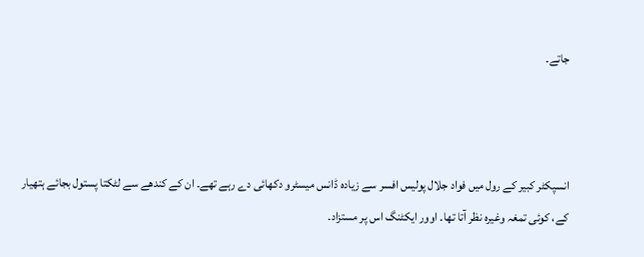جاتے۔



انسپکٹر کبیر کے رول میں فواد جلال پولیس افسر سے زیادہ ڈانس میسٹرو دکھائی دے رہے تھے۔ ان کے کندھے سے لٹکتا پستول بجائے ہتھیار کے، کوئی تمغہ وغیرہ نظر آتا تھا۔ اوور ایکٹنگ اس پر مستزاد۔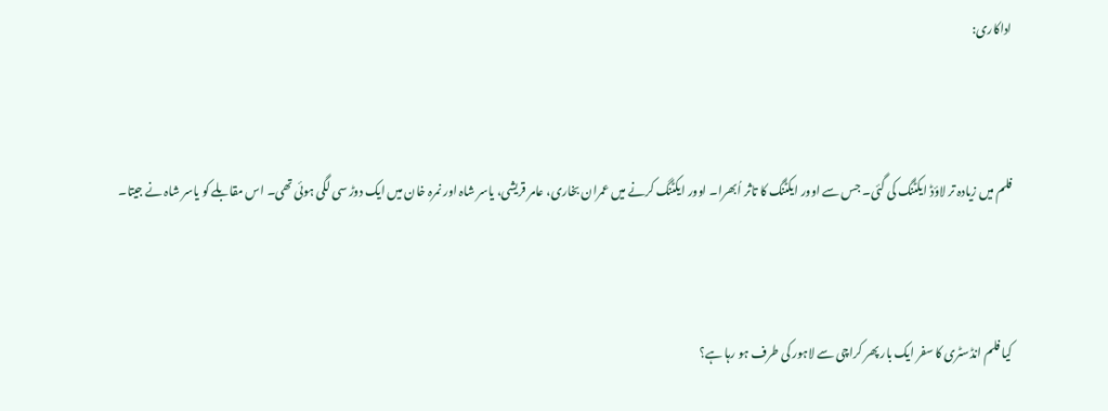اداکاری:



فلم میں زیادہ تر لاؤڈ ایکٹنگ کی گئی۔ جس سے اوور ایکٹنگ کا تاثر اُبھرا۔ اوور ایکٹنگ کرنے میں عمران بخاری، عامر قریشی، یاسر شاہ اور نمرہ خان میں ایک دوڑ سی لگی ہوئی تھی۔ اس مقابلے کو یاسر شاہ نے جیتا۔



کیا فلم انڈسٹری کا سفر ایک بار پھر کراچی سے لاہور کی طرف ہو رہا ہے؟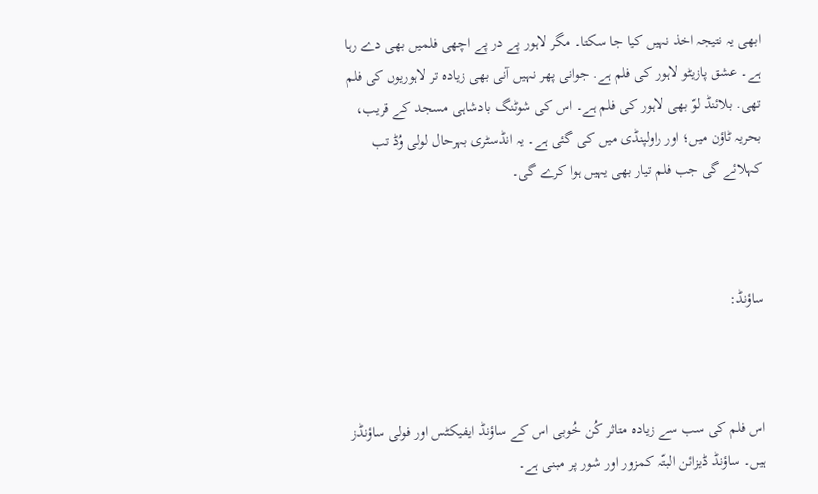ابھی یہ نتیجہ اخذ نہیں کیا جا سکتا۔ مگر لاہور پے در پے اچھی فلمیں بھی دے رہا ہے۔ عشق پازیٹو لاہور کی فلم ہے. جوانی پھر نہیں آنی بھی زیادہ تر لاہوریوں کی فلم تھی. بلائنڈ لوّ بھی لاہور کی فلم ہے۔ اس کی شوٹنگ بادشاہی مسجد کے قریب، بحریہ ٹاؤن میں؛ اور راولپنڈی میں کی گئی ہے۔ یہ انڈسٹری بہرحال لولی وُڈ تب کہلائے گی جب فلم تیار بھی یہیں ہوا کرے گی۔



ساؤنڈ:



اس فلم کی سب سے زیادہ متاثر کُن خُوبی اس کے ساؤنڈ ایفیکٹس اور فولی ساؤنڈز ہیں۔ ساؤنڈ ڈیزائن البتّہ کمزور اور شور پر مبنی ہے۔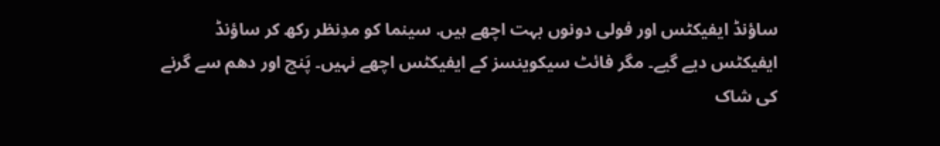ساؤنڈ ایفیکٹس اور فولی دونوں بہت اچھے ہیں. سینما کو مدِنظر رکھ کر ساؤنڈ ایفیکٹس دیے گیے۔ مگر فائٹ سیکوینسز کے ایفیکٹس اچھے نہیں۔ پَنچ اور دھم سے گرنے کی شاک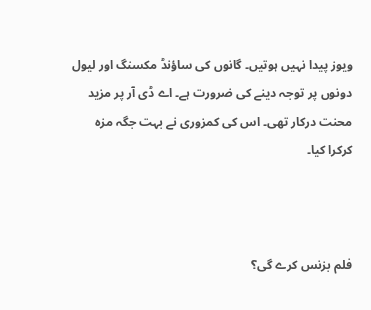ویوز پیدا نہیں ہوتیں۔ گانوں کی ساؤنڈ مکسنگ اور لیول دونوں پر توجہ دینے کی ضرورت ہے۔ اے ڈی آر پر مزید محنت درکار تھی۔ اس کی کمزوری نے بہت جگہ مزہ کرکرا کیا۔



فلم بزنس کرے گی؟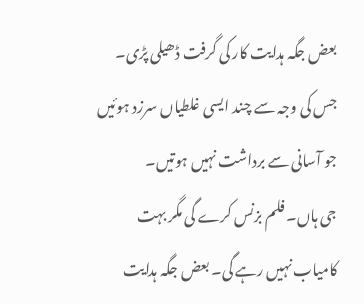بعض جگہ ہدایت کار کی گرفت ڈھیلی پڑی۔ جس کی وجہ سے چند ایسی غلطیاں سرزد ہوئیں جو آسانی سے برداشت نہیں ہوتیں۔
جی ہاں۔ فلم بزنس کرے گی مگر بہت کامیاب نہیں رہے گی۔ بعض جگہ ہدایت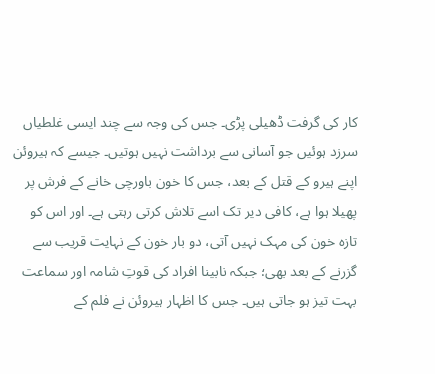کار کی گرفت ڈھیلی پڑی۔ جس کی وجہ سے چند ایسی غلطیاں سرزد ہوئیں جو آسانی سے برداشت نہیں ہوتیں۔ جیسے کہ ہیروئن اپنے ہیرو کے قتل کے بعد، جس کا خون باورچی خانے کے فرش پر پھیلا ہوا ہے، کافی دیر تک اسے تلاش کرتی رہتی ہے۔ اور اس کو تازہ خون کی مہک نہیں آتی، دو بار خون کے نہایت قریب سے گزرنے کے بعد بھی؛ جبکہ نابینا افراد کی قوتِ شامہ اور سماعت بہت تیز ہو جاتی ہیں۔ جس کا اظہار ہیروئن نے فلم کے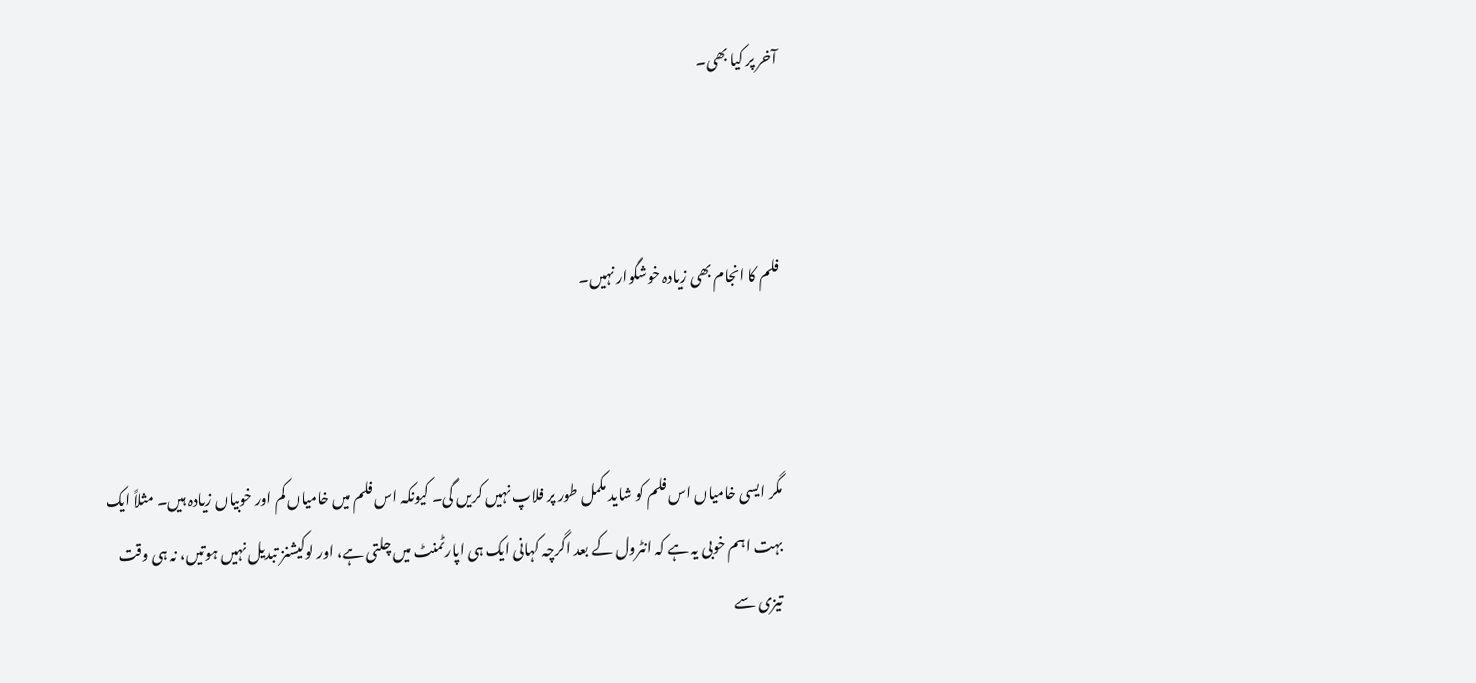آخر پر کیا بھی۔



فلم کا انجام بھی زیادہ خوشگوار نہیں۔



مگر ایسی خامیاں اس فلم کو شاید مکمل طور پر فلاپ نہیں کریں گی۔ کیونکہ اس فلم ميں خامیاں کم اور خوبیاں زیادہ ہیں۔ مثلاً ایک بہت اہم خوبی یہ ہے کہ انٹرول کے بعد اگرچہ کہانی ایک ہی اپارٹمنٹ میں چلتی ہے، اور لوکیشنز تبدیل نہیں ہوتیں، نہ ہی وقت تیزی سے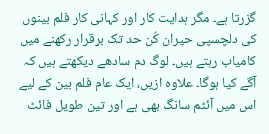گزرتا ہے۔ مگر ہدایت کار اور کہانی کار فلم بینوں کی دلچسپی حیران کُن حد تک برقرار رکھنے میں کامیاب رہتے ہیں۔ لوگ دم سادھے دیکھتے ہیں کہ آگے کیا ہوگا۔ علاوہ ازیں، ایک عام فلم بین کے لیے اس میں آئٹم سانگ بھی ہے اور تین طویل فائٹ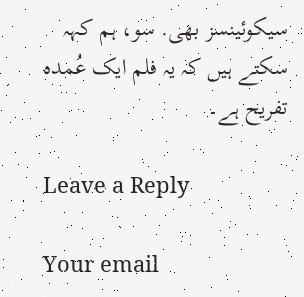سیکوئینسز بھی. سو، ہم کہہ سکتے ہیں کہ یہ فلم ایک عُمدہ تفریح ہے۔

Leave a Reply

Your email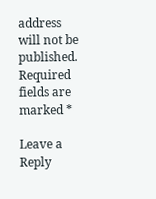address will not be published. Required fields are marked *

Leave a Reply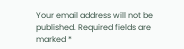Your email address will not be published. Required fields are marked *